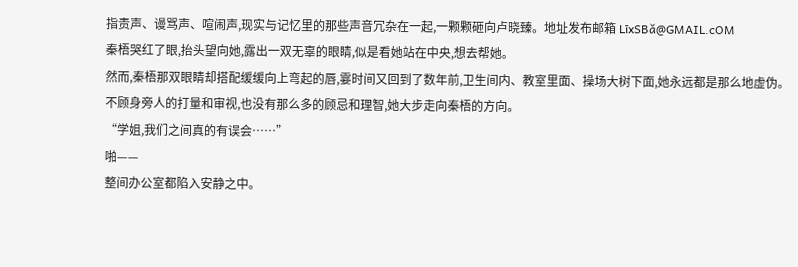指责声、谩骂声、喧闹声,现实与记忆里的那些声音冗杂在一起,一颗颗砸向卢晓臻。地址发布邮箱 LīxSBǎ@GMAIL.cOM
秦梧哭红了眼,抬头望向她,露出一双无辜的眼睛,似是看她站在中央,想去帮她。
然而,秦梧那双眼睛却搭配缓缓向上弯起的唇,霎时间又回到了数年前,卫生间内、教室里面、操场大树下面,她永远都是那么地虚伪。
不顾身旁人的打量和审视,也没有那么多的顾忌和理智,她大步走向秦梧的方向。
“学姐,我们之间真的有误会……”
啪——
整间办公室都陷入安静之中。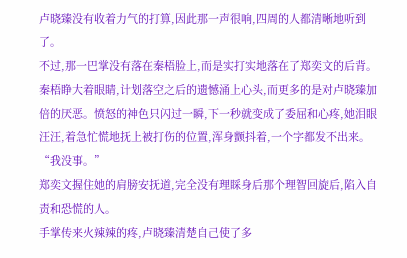卢晓臻没有收着力气的打算,因此那一声很响,四周的人都清晰地听到了。
不过,那一巴掌没有落在秦梧脸上,而是实打实地落在了郑奕文的后背。
秦梧睁大着眼睛,计划落空之后的遗憾涌上心头,而更多的是对卢晓臻加倍的厌恶。愤怒的神色只闪过一瞬,下一秒就变成了委屈和心疼,她泪眼汪汪,着急忙慌地抚上被打伤的位置,浑身颤抖着,一个字都发不出来。
“我没事。”
郑奕文握住她的肩膀安抚道,完全没有理睬身后那个理智回旋后,陷入自责和恐慌的人。
手掌传来火辣辣的疼,卢晓臻清楚自己使了多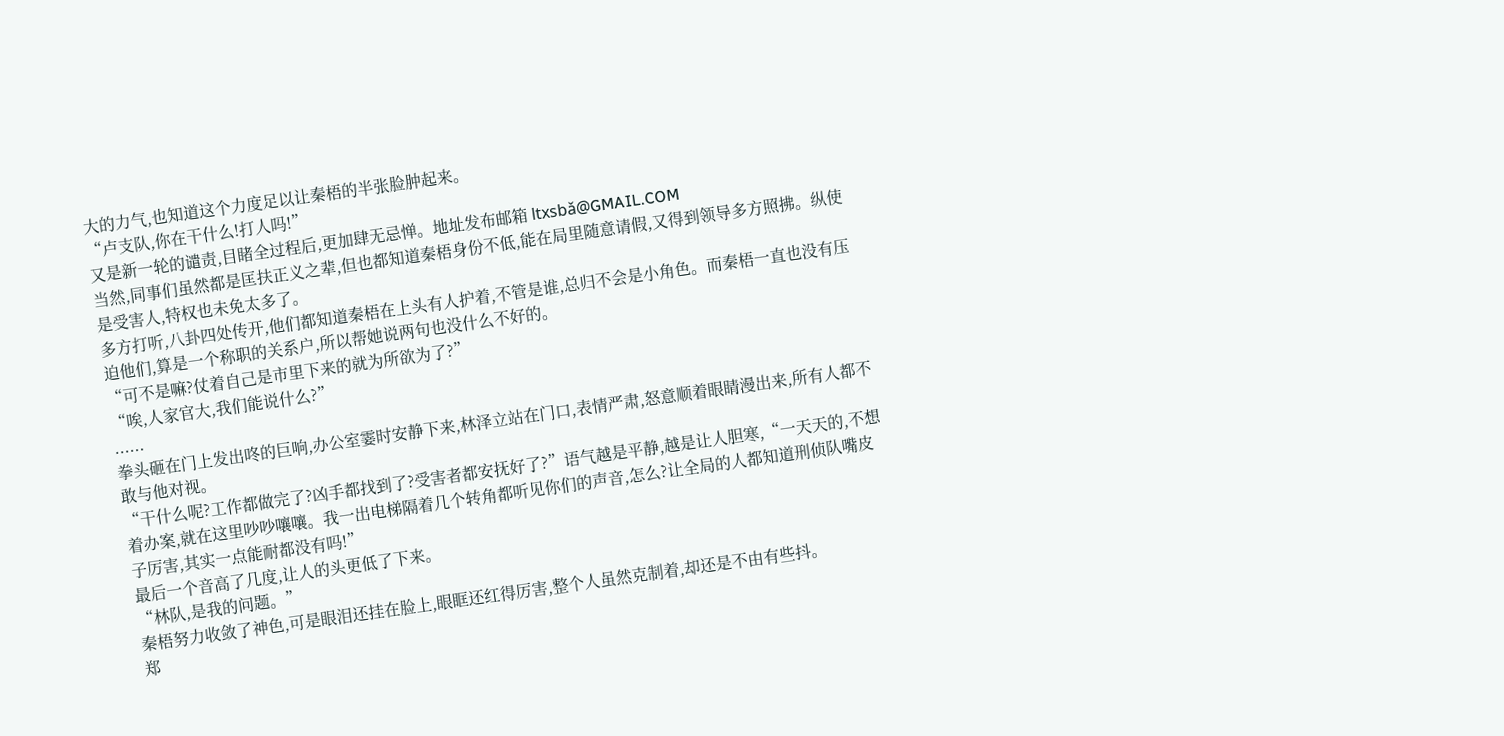大的力气,也知道这个力度足以让秦梧的半张脸肿起来。
“卢支队,你在干什么!打人吗!”
又是新一轮的谴责,目睹全过程后,更加肆无忌惮。地址发布邮箱 ltxsbǎ@GMAIL.COM
当然,同事们虽然都是匡扶正义之辈,但也都知道秦梧身份不低,能在局里随意请假,又得到领导多方照拂。纵使是受害人,特权也未免太多了。
多方打听,八卦四处传开,他们都知道秦梧在上头有人护着,不管是谁,总归不会是小角色。而秦梧一直也没有压迫他们,算是一个称职的关系户,所以帮她说两句也没什么不好的。
“可不是嘛?仗着自己是市里下来的就为所欲为了?”
“唉,人家官大,我们能说什么?”
......
拳头砸在门上发出咚的巨响,办公室霎时安静下来,林泽立站在门口,表情严肃,怒意顺着眼睛漫出来,所有人都不敢与他对视。
“干什么呢?工作都做完了?凶手都找到了?受害者都安抚好了?”语气越是平静,越是让人胆寒,“一天天的,不想着办案,就在这里吵吵嚷嚷。我一出电梯隔着几个转角都听见你们的声音,怎么?让全局的人都知道刑侦队嘴皮子厉害,其实一点能耐都没有吗!”
最后一个音高了几度,让人的头更低了下来。
“林队,是我的问题。”
秦梧努力收敛了神色,可是眼泪还挂在脸上,眼眶还红得厉害,整个人虽然克制着,却还是不由有些抖。
郑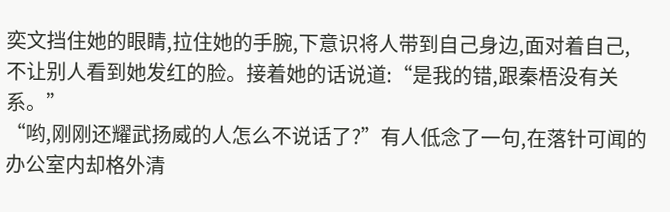奕文挡住她的眼睛,拉住她的手腕,下意识将人带到自己身边,面对着自己,不让别人看到她发红的脸。接着她的话说道:“是我的错,跟秦梧没有关系。”
“哟,刚刚还耀武扬威的人怎么不说话了?”有人低念了一句,在落针可闻的办公室内却格外清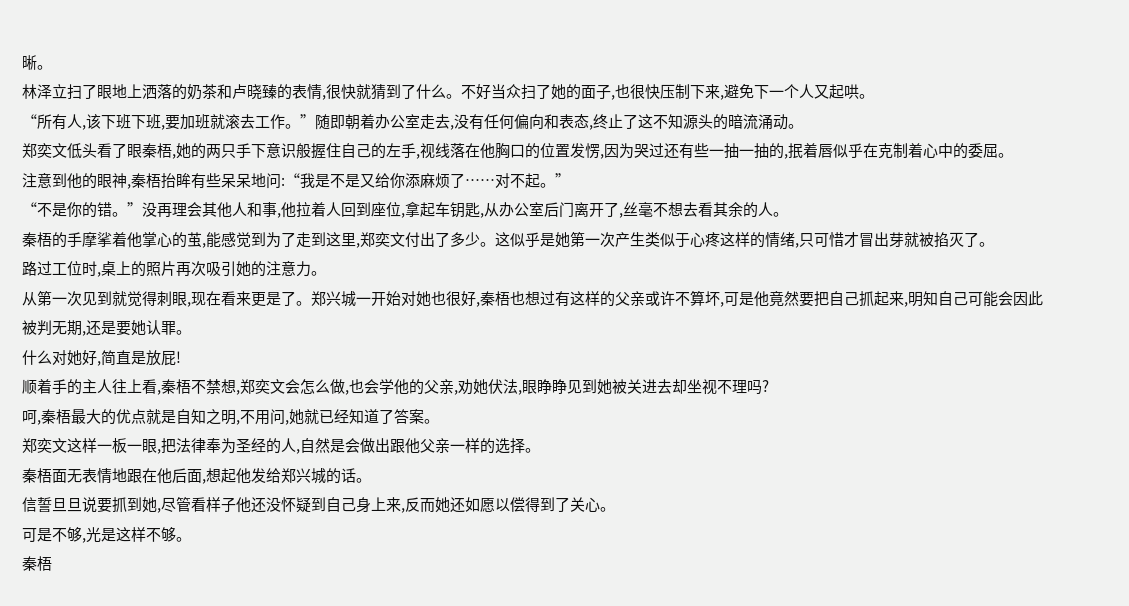晰。
林泽立扫了眼地上洒落的奶茶和卢晓臻的表情,很快就猜到了什么。不好当众扫了她的面子,也很快压制下来,避免下一个人又起哄。
“所有人,该下班下班,要加班就滚去工作。”随即朝着办公室走去,没有任何偏向和表态,终止了这不知源头的暗流涌动。
郑奕文低头看了眼秦梧,她的两只手下意识般握住自己的左手,视线落在他胸口的位置发愣,因为哭过还有些一抽一抽的,抿着唇似乎在克制着心中的委屈。
注意到他的眼神,秦梧抬眸有些呆呆地问:“我是不是又给你添麻烦了……对不起。”
“不是你的错。”没再理会其他人和事,他拉着人回到座位,拿起车钥匙,从办公室后门离开了,丝毫不想去看其余的人。
秦梧的手摩挲着他掌心的茧,能感觉到为了走到这里,郑奕文付出了多少。这似乎是她第一次产生类似于心疼这样的情绪,只可惜才冒出芽就被掐灭了。
路过工位时,桌上的照片再次吸引她的注意力。
从第一次见到就觉得刺眼,现在看来更是了。郑兴城一开始对她也很好,秦梧也想过有这样的父亲或许不算坏,可是他竟然要把自己抓起来,明知自己可能会因此被判无期,还是要她认罪。
什么对她好,简直是放屁!
顺着手的主人往上看,秦梧不禁想,郑奕文会怎么做,也会学他的父亲,劝她伏法,眼睁睁见到她被关进去却坐视不理吗?
呵,秦梧最大的优点就是自知之明,不用问,她就已经知道了答案。
郑奕文这样一板一眼,把法律奉为圣经的人,自然是会做出跟他父亲一样的选择。
秦梧面无表情地跟在他后面,想起他发给郑兴城的话。
信誓旦旦说要抓到她,尽管看样子他还没怀疑到自己身上来,反而她还如愿以偿得到了关心。
可是不够,光是这样不够。
秦梧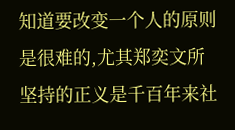知道要改变一个人的原则是很难的,尤其郑奕文所坚持的正义是千百年来社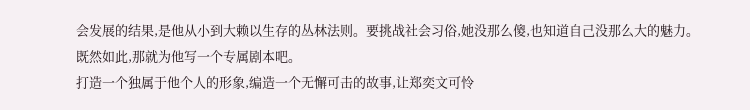会发展的结果,是他从小到大赖以生存的丛林法则。要挑战社会习俗,她没那么傻,也知道自己没那么大的魅力。
既然如此,那就为他写一个专属剧本吧。
打造一个独属于他个人的形象,编造一个无懈可击的故事,让郑奕文可怜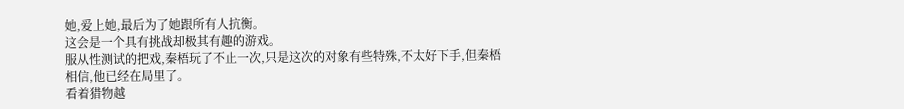她,爱上她,最后为了她跟所有人抗衡。
这会是一个具有挑战却极其有趣的游戏。
服从性测试的把戏,秦梧玩了不止一次,只是这次的对象有些特殊,不太好下手,但秦梧相信,他已经在局里了。
看着猎物越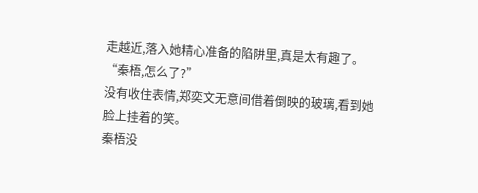走越近,落入她精心准备的陷阱里,真是太有趣了。
“秦梧,怎么了?”
没有收住表情,郑奕文无意间借着倒映的玻璃,看到她脸上挂着的笑。
秦梧没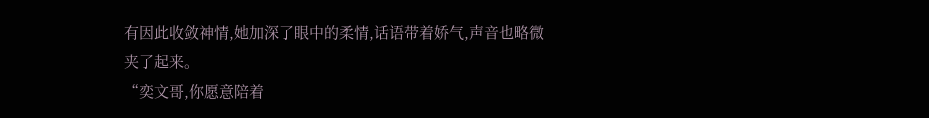有因此收敛神情,她加深了眼中的柔情,话语带着娇气,声音也略微夹了起来。
“奕文哥,你愿意陪着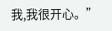我,我很开心。”